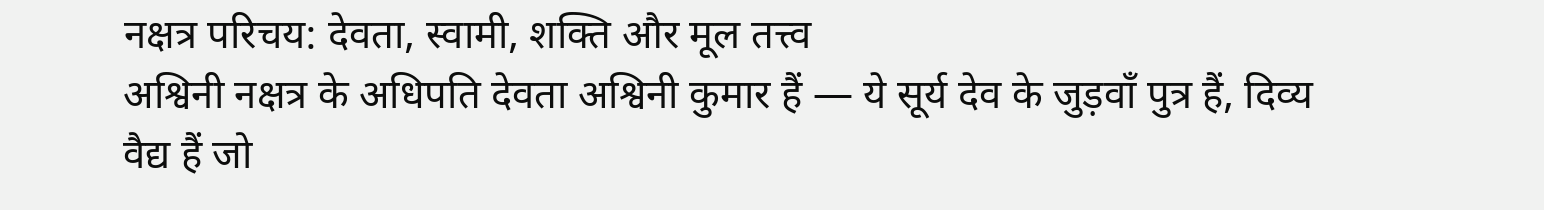नक्षत्र परिचय: देवता, स्वामी, शक्ति और मूल तत्त्व
अश्विनी नक्षत्र के अधिपति देवता अश्विनी कुमार हैं — ये सूर्य देव के जुड़वाँ पुत्र हैं, दिव्य वैद्य हैं जो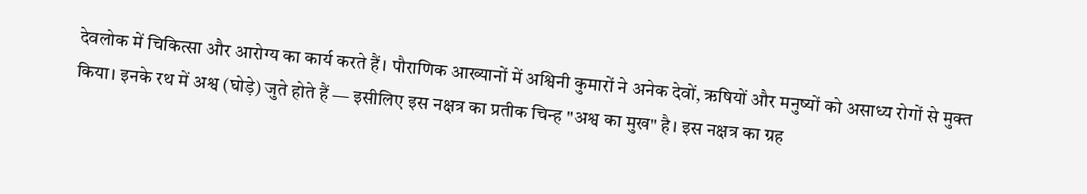देवलोक में चिकित्सा और आरोग्य का कार्य करते हैं। पौराणिक आख्यानों में अश्विनी कुमारों ने अनेक देवों, ऋषियों और मनुष्यों को असाध्य रोगों से मुक्त किया। इनके रथ में अश्व (घोड़े) जुते होते हैं — इसीलिए इस नक्षत्र का प्रतीक चिन्ह "अश्व का मुख" है। इस नक्षत्र का ग्रह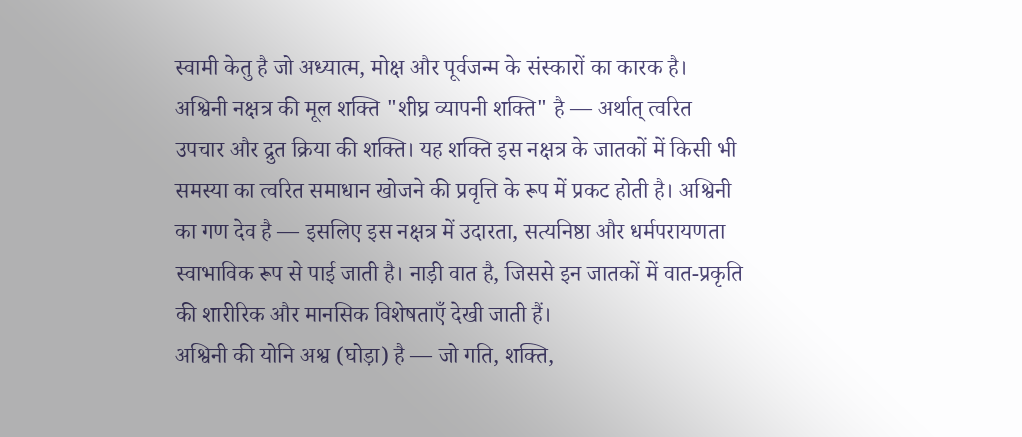स्वामी केतु है जो अध्यात्म, मोक्ष और पूर्वजन्म के संस्कारों का कारक है।
अश्विनी नक्षत्र की मूल शक्ति "शीघ्र व्यापनी शक्ति" है — अर्थात् त्वरित उपचार और द्रुत क्रिया की शक्ति। यह शक्ति इस नक्षत्र के जातकों में किसी भी समस्या का त्वरित समाधान खोजने की प्रवृत्ति के रूप में प्रकट होती है। अश्विनी का गण देव है — इसलिए इस नक्षत्र में उदारता, सत्यनिष्ठा और धर्मपरायणता स्वाभाविक रूप से पाई जाती है। नाड़ी वात है, जिससे इन जातकों में वात-प्रकृति की शारीरिक और मानसिक विशेषताएँ देखी जाती हैं।
अश्विनी की योनि अश्व (घोड़ा) है — जो गति, शक्ति,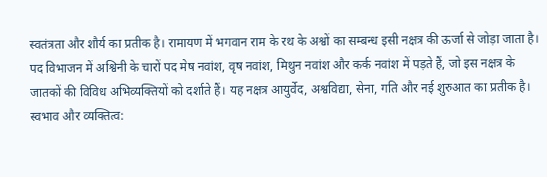स्वतंत्रता और शौर्य का प्रतीक है। रामायण में भगवान राम के रथ के अश्वों का सम्बन्ध इसी नक्षत्र की ऊर्जा से जोड़ा जाता है। पद विभाजन में अश्विनी के चारों पद मेष नवांश, वृष नवांश, मिथुन नवांश और कर्क नवांश में पड़ते हैं, जो इस नक्षत्र के जातकों की विविध अभिव्यक्तियों को दर्शाते हैं। यह नक्षत्र आयुर्वेद, अश्वविद्या, सेना, गति और नई शुरुआत का प्रतीक है।
स्वभाव और व्यक्तित्व: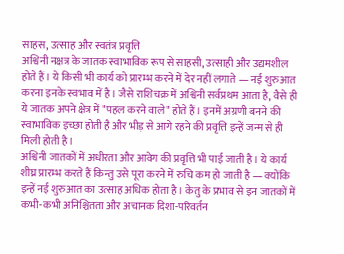साहस, उत्साह और स्वतंत्र प्रवृत्ति
अश्विनी नक्षत्र के जातक स्वाभाविक रूप से साहसी, उत्साही और उद्यमशील होते हैं। ये किसी भी कार्य को प्रारम्भ करने में देर नहीं लगाते — नई शुरुआत करना इनके स्वभाव में है। जैसे राशिचक्र में अश्विनी सर्वप्रथम आता है, वैसे ही ये जातक अपने क्षेत्र में "पहल करने वाले" होते हैं। इनमें अग्रणी बनने की स्वाभाविक इच्छा होती है और भीड़ से आगे रहने की प्रवृत्ति इन्हें जन्म से ही मिली होती है।
अश्विनी जातकों में अधीरता और आवेग की प्रवृत्ति भी पाई जाती है। ये कार्य शीघ्र प्रारम्भ करते हैं किन्तु उसे पूरा करने में रुचि कम हो जाती है — क्योंकि इन्हें नई शुरुआत का उत्साह अधिक होता है। केतु के प्रभाव से इन जातकों में कभी-कभी अनिश्चितता और अचानक दिशा-परिवर्तन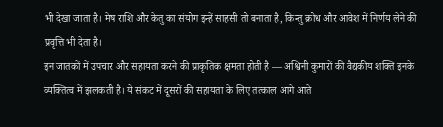भी देखा जाता है। मेष राशि और केतु का संयोग इन्हें साहसी तो बनाता है, किन्तु क्रोध और आवेश में निर्णय लेने की प्रवृत्ति भी देता है।
इन जातकों में उपचार और सहायता करने की प्राकृतिक क्षमता होती है — अश्विनी कुमारों की वैद्यकीय शक्ति इनके व्यक्तित्व में झलकती है। ये संकट में दूसरों की सहायता के लिए तत्काल आगे आते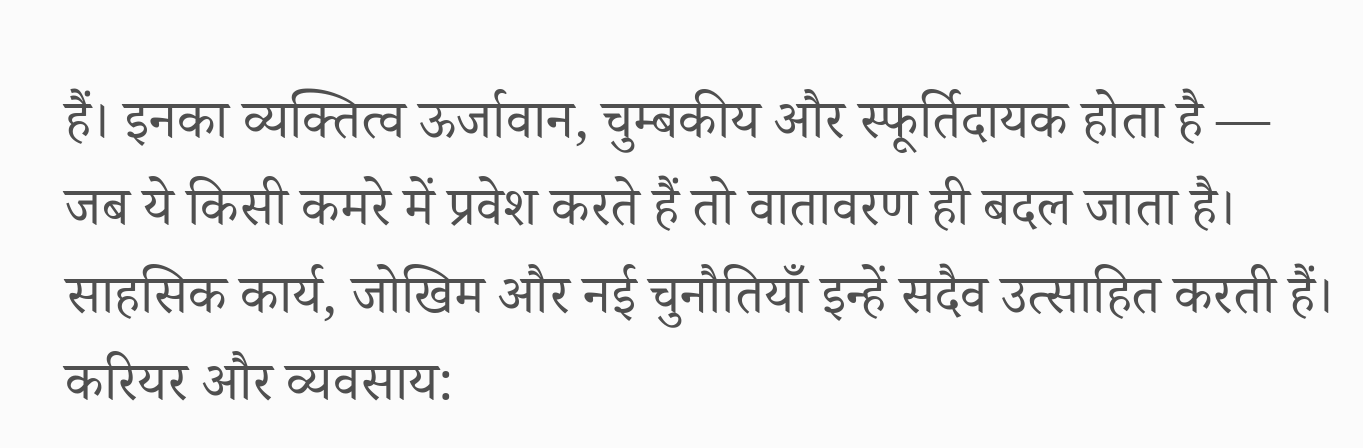हैं। इनका व्यक्तित्व ऊर्जावान, चुम्बकीय और स्फूर्तिदायक होता है — जब ये किसी कमरे में प्रवेश करते हैं तो वातावरण ही बदल जाता है। साहसिक कार्य, जोखिम और नई चुनौतियाँ इन्हें सदैव उत्साहित करती हैं।
करियर और व्यवसाय: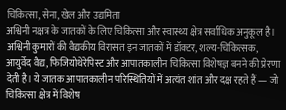चिकित्सा, सेना, खेल और उद्यमिता
अश्विनी नक्षत्र के जातकों के लिए चिकित्सा और स्वास्थ्य क्षेत्र सर्वाधिक अनुकूल है। अश्विनी कुमारों की वैद्यकीय विरासत इन जातकों में डॉक्टर, शल्य-चिकित्सक, आयुर्वेद वैद्य, फिजियोथेरेपिस्ट और आपातकालीन चिकित्सा विशेषज्ञ बनने की प्रेरणा देती है। ये जातक आपातकालीन परिस्थितियों में अत्यंत शांत और दक्ष रहते हैं — जो चिकित्सा क्षेत्र में विशेष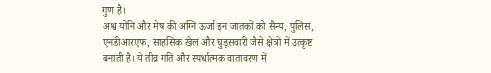गुण है।
अश्व योनि और मेष की अग्नि ऊर्जा इन जातकों को सैन्य, पुलिस, एनडीआरएफ, साहसिक खेल और घुड़सवारी जैसे क्षेत्रों में उत्कृष्ट बनाती है। ये तीव्र गति और स्पर्धात्मक वातावरण में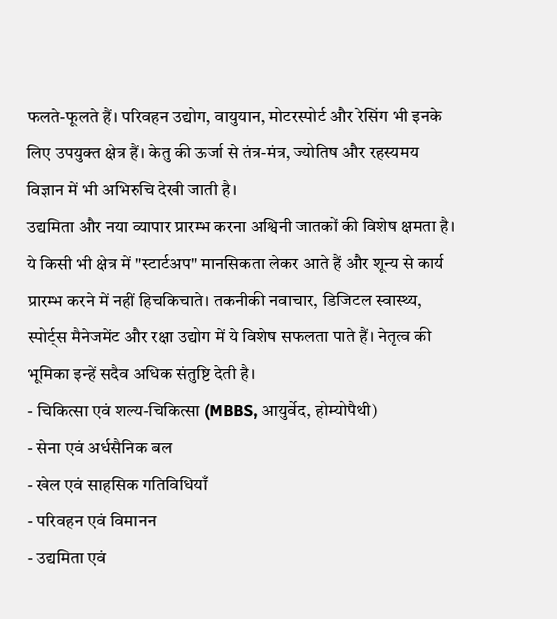फलते-फूलते हैं। परिवहन उद्योग, वायुयान, मोटरस्पोर्ट और रेसिंग भी इनके लिए उपयुक्त क्षेत्र हैं। केतु की ऊर्जा से तंत्र-मंत्र, ज्योतिष और रहस्यमय विज्ञान में भी अभिरुचि देखी जाती है।
उद्यमिता और नया व्यापार प्रारम्भ करना अश्विनी जातकों की विशेष क्षमता है। ये किसी भी क्षेत्र में "स्टार्टअप" मानसिकता लेकर आते हैं और शून्य से कार्य प्रारम्भ करने में नहीं हिचकिचाते। तकनीकी नवाचार, डिजिटल स्वास्थ्य, स्पोर्ट्स मैनेजमेंट और रक्षा उद्योग में ये विशेष सफलता पाते हैं। नेतृत्व की भूमिका इन्हें सदैव अधिक संतुष्टि देती है।
- चिकित्सा एवं शल्य-चिकित्सा (MBBS, आयुर्वेद, होम्योपैथी)
- सेना एवं अर्धसैनिक बल
- खेल एवं साहसिक गतिविधियाँ
- परिवहन एवं विमानन
- उद्यमिता एवं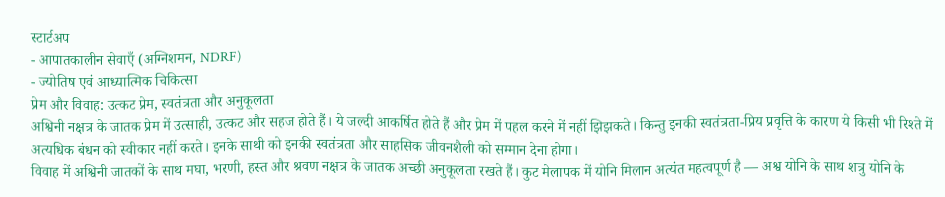स्टार्टअप
- आपातकालीन सेवाएँ (अग्निशमन, NDRF)
- ज्योतिष एवं आध्यात्मिक चिकित्सा
प्रेम और विवाह: उत्कट प्रेम, स्वतंत्रता और अनुकूलता
अश्विनी नक्षत्र के जातक प्रेम में उत्साही, उत्कट और सहज होते हैं। ये जल्दी आकर्षित होते हैं और प्रेम में पहल करने में नहीं झिझकते। किन्तु इनकी स्वतंत्रता-प्रिय प्रवृत्ति के कारण ये किसी भी रिश्ते में अत्यधिक बंधन को स्वीकार नहीं करते। इनके साथी को इनकी स्वतंत्रता और साहसिक जीवनशैली को सम्मान देना होगा।
विवाह में अश्विनी जातकों के साथ मघा, भरणी, हस्त और श्रवण नक्षत्र के जातक अच्छी अनुकूलता रखते हैं। कुट मेलापक में योनि मिलान अत्यंत महत्वपूर्ण है — अश्व योनि के साथ शत्रु योनि के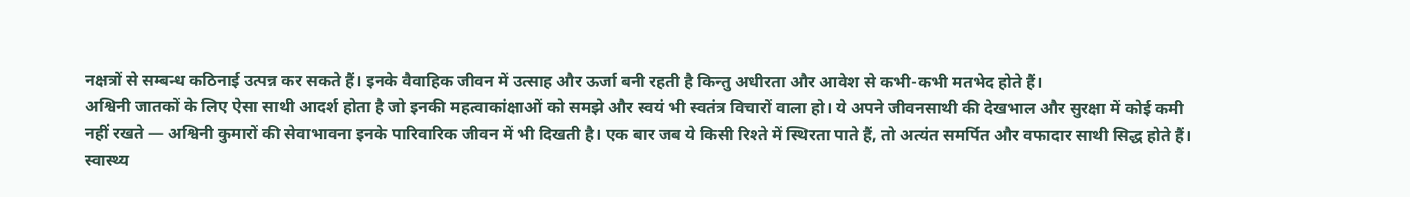नक्षत्रों से सम्बन्ध कठिनाई उत्पन्न कर सकते हैं। इनके वैवाहिक जीवन में उत्साह और ऊर्जा बनी रहती है किन्तु अधीरता और आवेश से कभी-कभी मतभेद होते हैं।
अश्विनी जातकों के लिए ऐसा साथी आदर्श होता है जो इनकी महत्वाकांक्षाओं को समझे और स्वयं भी स्वतंत्र विचारों वाला हो। ये अपने जीवनसाथी की देखभाल और सुरक्षा में कोई कमी नहीं रखते — अश्विनी कुमारों की सेवाभावना इनके पारिवारिक जीवन में भी दिखती है। एक बार जब ये किसी रिश्ते में स्थिरता पाते हैं, तो अत्यंत समर्पित और वफादार साथी सिद्ध होते हैं।
स्वास्थ्य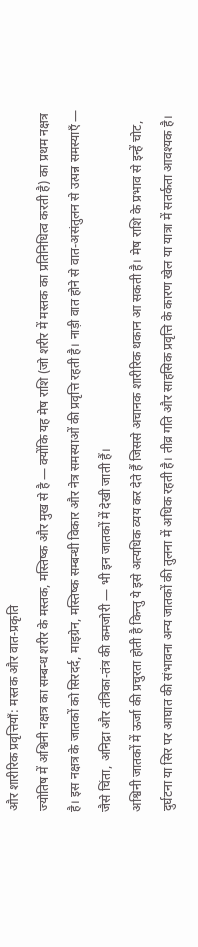और शारीरिक प्रवृत्तियाँ: मस्तक और वात-प्रकृति
ज्योतिष में अश्विनी नक्षत्र का सम्बन्ध शरीर के मस्तक, मस्तिष्क और मुख से है — क्योंकि यह मेष राशि (जो शरीर में मस्तक का प्रतिनिधित्व करती है) का प्रथम नक्षत्र है। इस नक्षत्र के जातकों को सिरदर्द, माइग्रेन, मस्तिष्क सम्बन्धी विकार और नेत्र समस्याओं की प्रवृत्ति रहती है। नाड़ी वात होने से वात-असंतुलन से उत्पन्न समस्याएँ — जैसे चिंता, अनिद्रा और तंत्रिका-तंत्र की कमजोरी — भी इन जातकों में देखी जाती हैं।
अश्विनी जातकों में ऊर्जा की प्रचुरता होती है किन्तु ये इसे अत्यधिक व्यय कर देते हैं जिससे अचानक शारीरिक थकान आ सकती है। मेष राशि के प्रभाव से इन्हें चोट, दुर्घटना या सिर पर आघात की संभावना अन्य जातकों की तुलना में अधिक रहती है। तीव्र गति और साहसिक प्रवृत्ति के कारण खेल या यात्रा में सतर्कता आवश्यक है।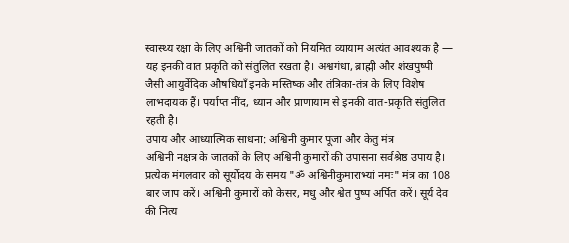स्वास्थ्य रक्षा के लिए अश्विनी जातकों को नियमित व्यायाम अत्यंत आवश्यक है — यह इनकी वात प्रकृति को संतुलित रखता है। अश्वगंधा, ब्राह्मी और शंखपुष्पी जैसी आयुर्वेदिक औषधियाँ इनके मस्तिष्क और तंत्रिका-तंत्र के लिए विशेष लाभदायक हैं। पर्याप्त नींद, ध्यान और प्राणायाम से इनकी वात-प्रकृति संतुलित रहती है।
उपाय और आध्यात्मिक साधना: अश्विनी कुमार पूजा और केतु मंत्र
अश्विनी नक्षत्र के जातकों के लिए अश्विनी कुमारों की उपासना सर्वश्रेष्ठ उपाय है। प्रत्येक मंगलवार को सूर्योदय के समय "ॐ अश्विनीकुमाराभ्यां नमः" मंत्र का 108 बार जाप करें। अश्विनी कुमारों को केसर, मधु और श्वेत पुष्प अर्पित करें। सूर्य देव की नित्य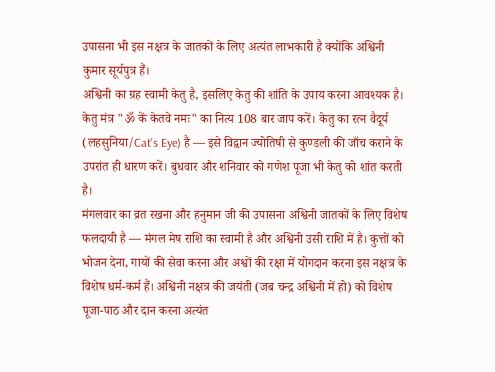उपासना भी इस नक्षत्र के जातकों के लिए अत्यंत लाभकारी है क्योंकि अश्विनी कुमार सूर्यपुत्र हैं।
अश्विनी का ग्रह स्वामी केतु है, इसलिए केतु की शांति के उपाय करना आवश्यक है। केतु मंत्र "ॐ कें केतवे नमः" का नित्य 108 बार जाप करें। केतु का रत्न वैदूर्य (लहसुनिया/Cat's Eye) है — इसे विद्वान ज्योतिषी से कुण्डली की जाँच कराने के उपरांत ही धारण करें। बुधवार और शनिवार को गणेश पूजा भी केतु को शांत करती है।
मंगलवार का व्रत रखना और हनुमान जी की उपासना अश्विनी जातकों के लिए विशेष फलदायी है — मंगल मेष राशि का स्वामी है और अश्विनी उसी राशि में है। कुत्तों को भोजन देना, गायों की सेवा करना और अश्वों की रक्षा में योगदान करना इस नक्षत्र के विशेष धर्म-कर्म हैं। अश्विनी नक्षत्र की जयंती (जब चन्द्र अश्विनी में हो) को विशेष पूजा-पाठ और दान करना अत्यंत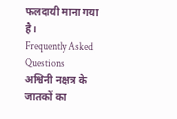फलदायी माना गया है।
Frequently Asked Questions
अश्विनी नक्षत्र के जातकों का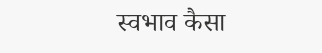स्वभाव कैसा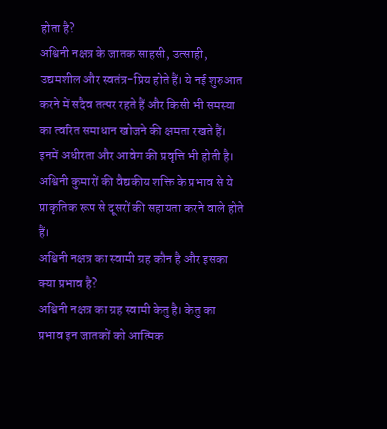होता है?
अश्विनी नक्षत्र के जातक साहसी, उत्साही, उद्यमशील और स्वतंत्र-प्रिय होते हैं। ये नई शुरुआत करने में सदैव तत्पर रहते हैं और किसी भी समस्या का त्वरित समाधान खोजने की क्षमता रखते हैं। इनमें अधीरता और आवेग की प्रवृत्ति भी होती है। अश्विनी कुमारों की वैद्यकीय शक्ति के प्रभाव से ये प्राकृतिक रूप से दूसरों की सहायता करने वाले होते हैं।
अश्विनी नक्षत्र का स्वामी ग्रह कौन है और इसका क्या प्रभाव है?
अश्विनी नक्षत्र का ग्रह स्वामी केतु है। केतु का प्रभाव इन जातकों को आत्मिक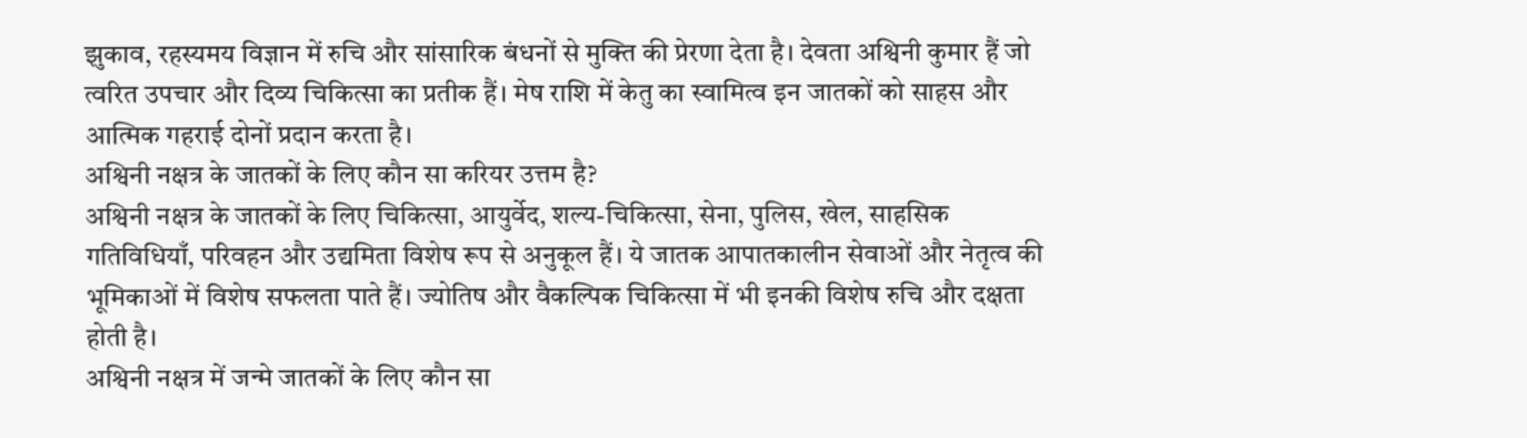झुकाव, रहस्यमय विज्ञान में रुचि और सांसारिक बंधनों से मुक्ति की प्रेरणा देता है। देवता अश्विनी कुमार हैं जो त्वरित उपचार और दिव्य चिकित्सा का प्रतीक हैं। मेष राशि में केतु का स्वामित्व इन जातकों को साहस और आत्मिक गहराई दोनों प्रदान करता है।
अश्विनी नक्षत्र के जातकों के लिए कौन सा करियर उत्तम है?
अश्विनी नक्षत्र के जातकों के लिए चिकित्सा, आयुर्वेद, शल्य-चिकित्सा, सेना, पुलिस, खेल, साहसिक गतिविधियाँ, परिवहन और उद्यमिता विशेष रूप से अनुकूल हैं। ये जातक आपातकालीन सेवाओं और नेतृत्व की भूमिकाओं में विशेष सफलता पाते हैं। ज्योतिष और वैकल्पिक चिकित्सा में भी इनकी विशेष रुचि और दक्षता होती है।
अश्विनी नक्षत्र में जन्मे जातकों के लिए कौन सा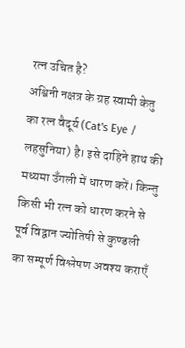रत्न उचित है?
अश्विनी नक्षत्र के ग्रह स्वामी केतु का रत्न वैदूर्य (Cat's Eye / लहसुनिया) है। इसे दाहिने हाथ की मध्यमा उँगली में धारण करें। किन्तु किसी भी रत्न को धारण करने से पूर्व विद्वान ज्योतिषी से कुण्डली का सम्पूर्ण विश्लेषण अवश्य कराएँ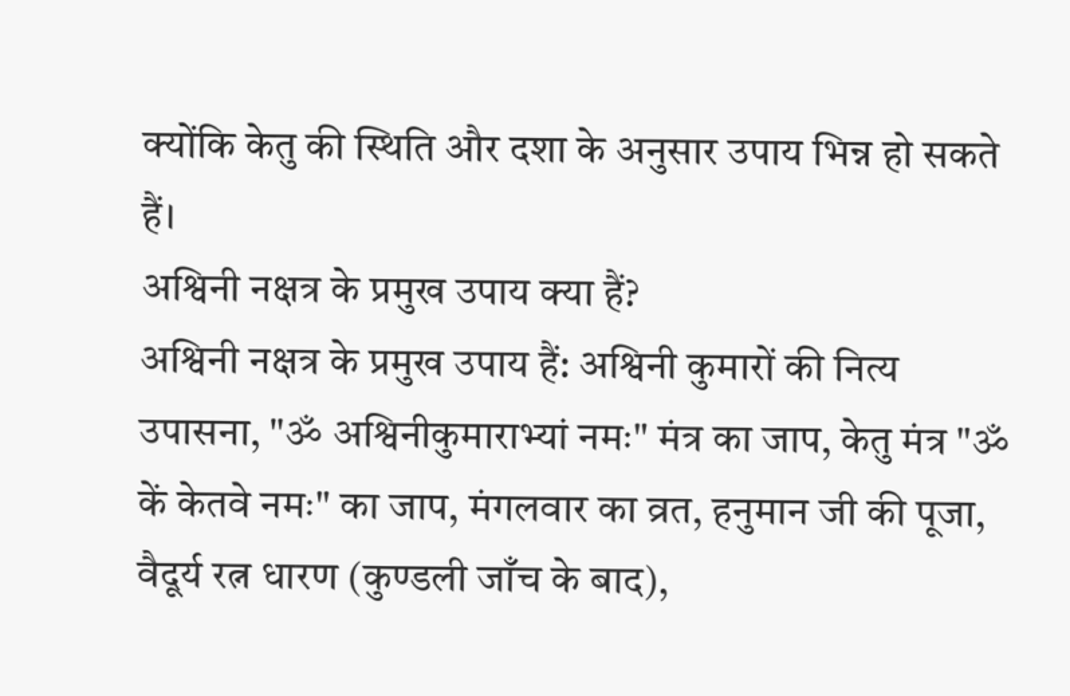क्योंकि केतु की स्थिति और दशा के अनुसार उपाय भिन्न हो सकते हैं।
अश्विनी नक्षत्र के प्रमुख उपाय क्या हैं?
अश्विनी नक्षत्र के प्रमुख उपाय हैं: अश्विनी कुमारों की नित्य उपासना, "ॐ अश्विनीकुमाराभ्यां नमः" मंत्र का जाप, केतु मंत्र "ॐ कें केतवे नमः" का जाप, मंगलवार का व्रत, हनुमान जी की पूजा, वैदूर्य रत्न धारण (कुण्डली जाँच के बाद),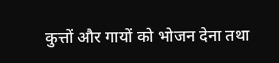कुत्तों और गायों को भोजन देना तथा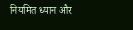नियमित ध्यान और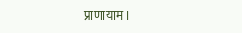प्राणायाम।